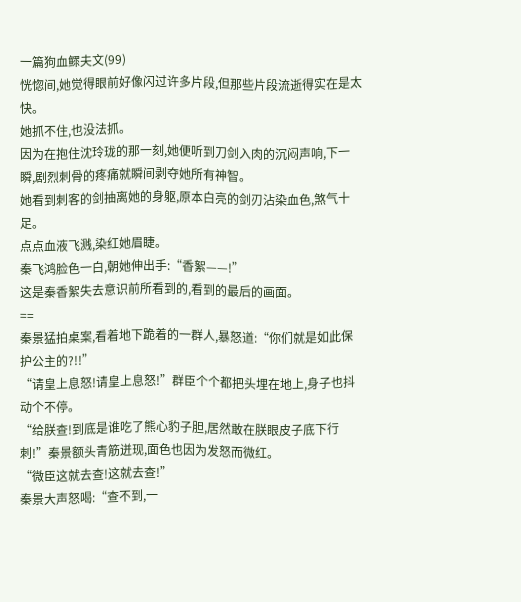一篇狗血鳏夫文(99)
恍惚间,她觉得眼前好像闪过许多片段,但那些片段流逝得实在是太快。
她抓不住,也没法抓。
因为在抱住沈玲珑的那一刻,她便听到刀剑入肉的沉闷声响,下一瞬,剧烈刺骨的疼痛就瞬间剥夺她所有神智。
她看到刺客的剑抽离她的身躯,原本白亮的剑刃沾染血色,煞气十足。
点点血液飞溅,染红她眉睫。
秦飞鸿脸色一白,朝她伸出手:“香絮——!”
这是秦香絮失去意识前所看到的,看到的最后的画面。
==
秦景猛拍桌案,看着地下跪着的一群人,暴怒道:“你们就是如此保护公主的?!!”
“请皇上息怒!请皇上息怒!”群臣个个都把头埋在地上,身子也抖动个不停。
“给朕查!到底是谁吃了熊心豹子胆,居然敢在朕眼皮子底下行刺!”秦景额头青筋迸现,面色也因为发怒而微红。
“微臣这就去查!这就去查!”
秦景大声怒喝:“查不到,一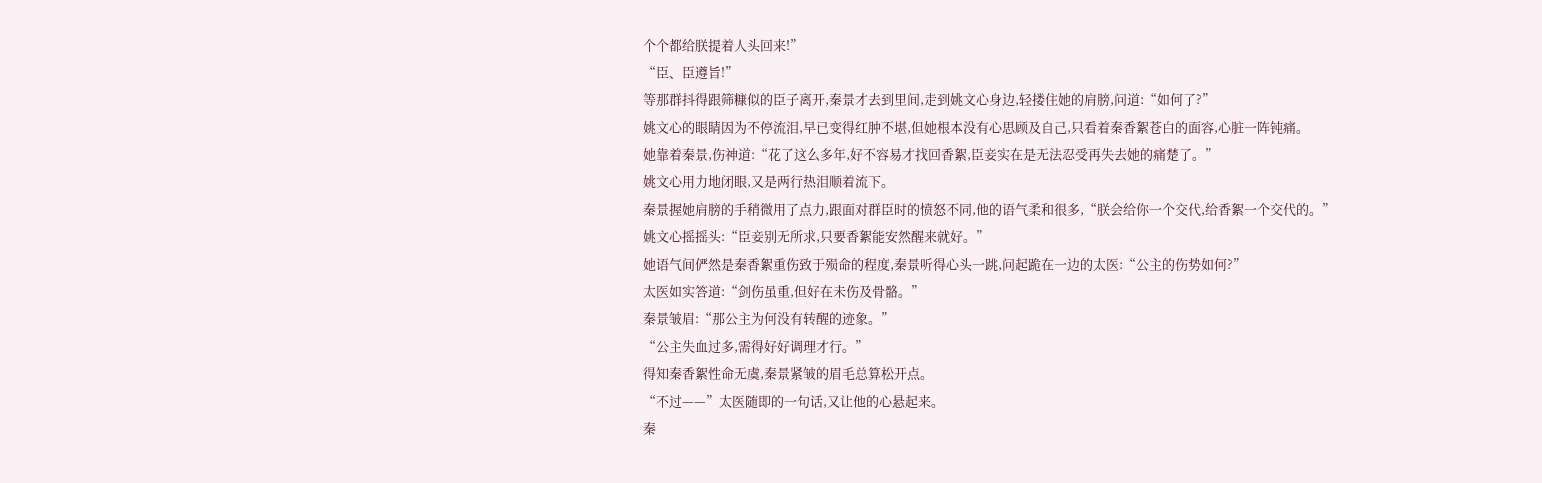个个都给朕提着人头回来!”
“臣、臣遵旨!”
等那群抖得跟筛糠似的臣子离开,秦景才去到里间,走到姚文心身边,轻搂住她的肩膀,问道:“如何了?”
姚文心的眼睛因为不停流泪,早已变得红肿不堪,但她根本没有心思顾及自己,只看着秦香絮苍白的面容,心脏一阵钝痛。
她靠着秦景,伤神道:“花了这么多年,好不容易才找回香絮,臣妾实在是无法忍受再失去她的痛楚了。”
姚文心用力地闭眼,又是两行热泪顺着流下。
秦景握她肩膀的手稍微用了点力,跟面对群臣时的愤怒不同,他的语气柔和很多,“朕会给你一个交代,给香絮一个交代的。”
姚文心摇摇头:“臣妾别无所求,只要香絮能安然醒来就好。”
她语气间俨然是秦香絮重伤致于殒命的程度,秦景听得心头一跳,问起跪在一边的太医:“公主的伤势如何?”
太医如实答道:“剑伤虽重,但好在未伤及骨骼。”
秦景皱眉:“那公主为何没有转醒的迹象。”
“公主失血过多,需得好好调理才行。”
得知秦香絮性命无虞,秦景紧皱的眉毛总算松开点。
“不过——”太医随即的一句话,又让他的心悬起来。
秦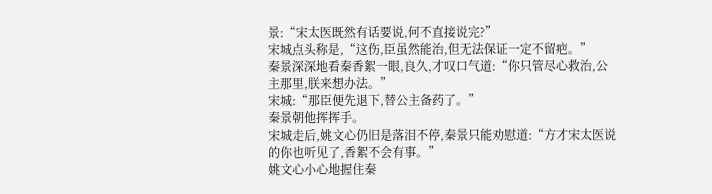景:“宋太医既然有话要说,何不直接说完?”
宋城点头称是,“这伤,臣虽然能治,但无法保证一定不留疤。”
秦景深深地看秦香絮一眼,良久,才叹口气道:“你只管尽心救治,公主那里,朕来想办法。”
宋城:“那臣便先退下,替公主备药了。”
秦景朝他挥挥手。
宋城走后,姚文心仍旧是落泪不停,秦景只能劝慰道:“方才宋太医说的你也听见了,香絮不会有事。”
姚文心小心地握住秦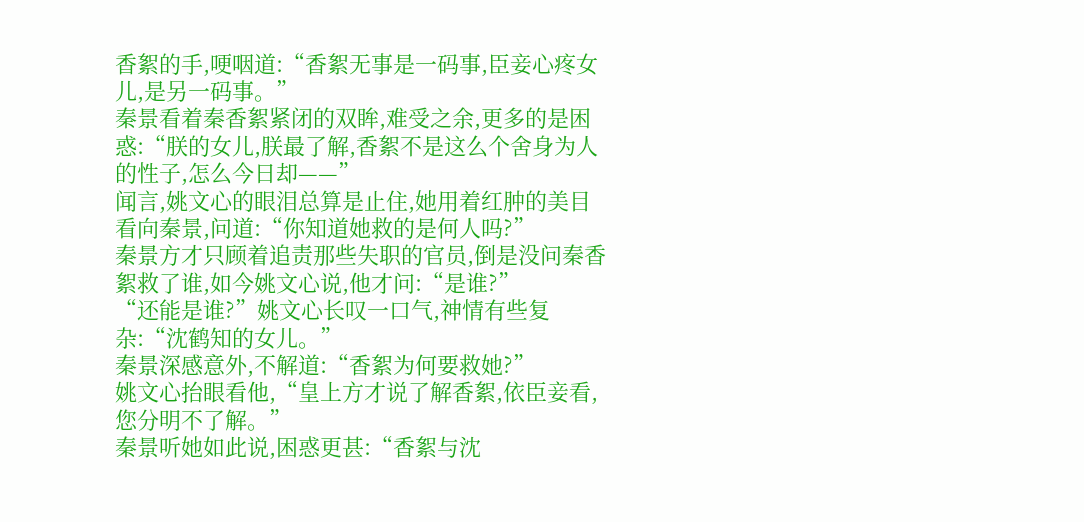香絮的手,哽咽道:“香絮无事是一码事,臣妾心疼女儿,是另一码事。”
秦景看着秦香絮紧闭的双眸,难受之余,更多的是困惑:“朕的女儿,朕最了解,香絮不是这么个舍身为人的性子,怎么今日却——”
闻言,姚文心的眼泪总算是止住,她用着红肿的美目看向秦景,问道:“你知道她救的是何人吗?”
秦景方才只顾着追责那些失职的官员,倒是没问秦香絮救了谁,如今姚文心说,他才问:“是谁?”
“还能是谁?”姚文心长叹一口气,神情有些复杂:“沈鹤知的女儿。”
秦景深感意外,不解道:“香絮为何要救她?”
姚文心抬眼看他,“皇上方才说了解香絮,依臣妾看,您分明不了解。”
秦景听她如此说,困惑更甚:“香絮与沈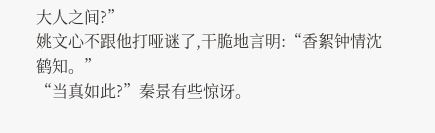大人之间?”
姚文心不跟他打哑谜了,干脆地言明:“香絮钟情沈鹤知。”
“当真如此?”秦景有些惊讶。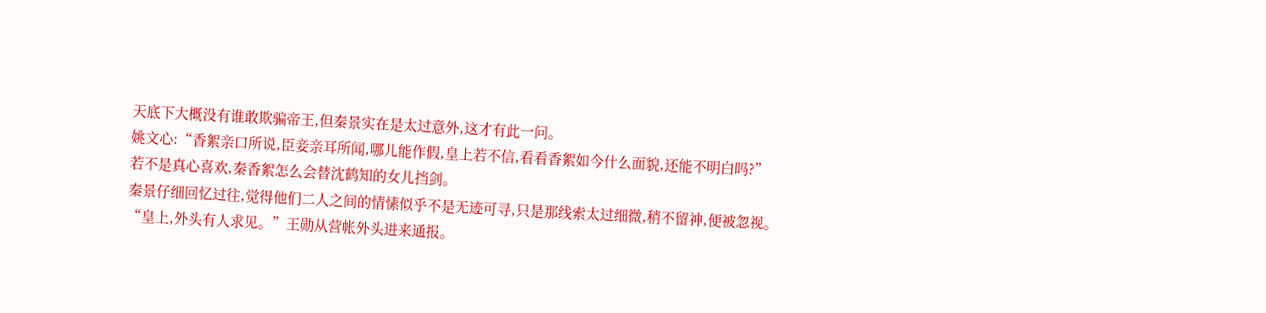天底下大概没有谁敢欺骗帝王,但秦景实在是太过意外,这才有此一问。
姚文心:“香絮亲口所说,臣妾亲耳所闻,哪儿能作假,皇上若不信,看看香絮如今什么面貌,还能不明白吗?”
若不是真心喜欢,秦香絮怎么会替沈鹤知的女儿挡剑。
秦景仔细回忆过往,觉得他们二人之间的情愫似乎不是无迹可寻,只是那线索太过细微,稍不留神,便被忽视。
“皇上,外头有人求见。”王勋从营帐外头进来通报。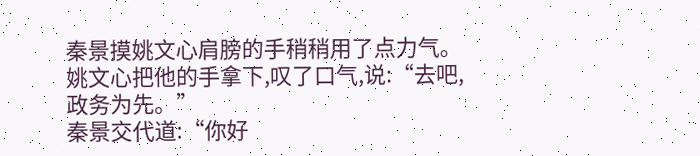秦景摸姚文心肩膀的手稍稍用了点力气。
姚文心把他的手拿下,叹了口气,说:“去吧,政务为先。”
秦景交代道:“你好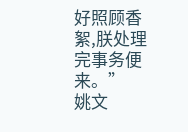好照顾香絮,朕处理完事务便来。”
姚文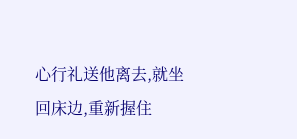心行礼送他离去,就坐回床边,重新握住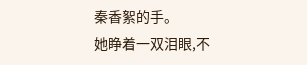秦香絮的手。
她睁着一双泪眼,不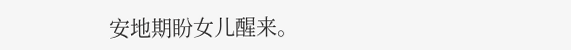安地期盼女儿醒来。